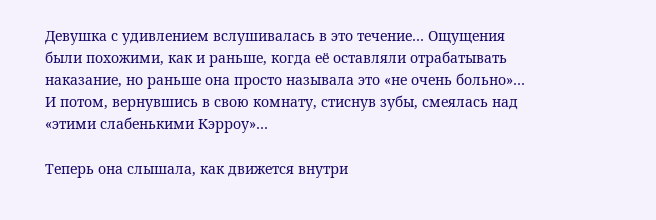Девушка с удивлением вслушивалась в это течение… Ощущения были похожими, как и раньше, когда её оставляли отрабатывать наказание, но раньше она просто называла это «не очень больно»… И потом, вернувшись в свою комнату, стиснув зубы, смеялась над «этими слабенькими Кэрроу»…

Теперь она слышала, как движется внутри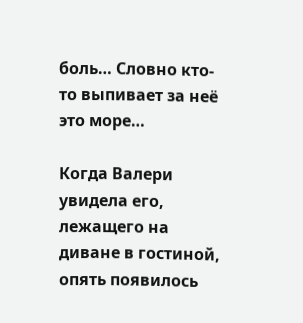боль… Словно кто-то выпивает за неё это море…

Когда Валери увидела его, лежащего на диване в гостиной, опять появилось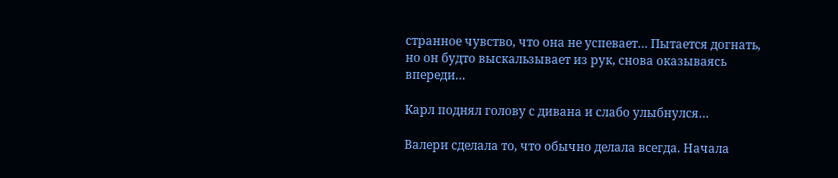странное чувство, что она не успевает… Пытается догнать, но он будто выскальзывает из рук, снова оказываясь впереди…

Карл поднял голову с дивана и слабо улыбнулся…

Валери сделала то, что обычно делала всегда. Начала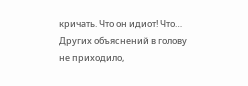кричать. Что он идиот! Что… Других объяснений в голову не приходило,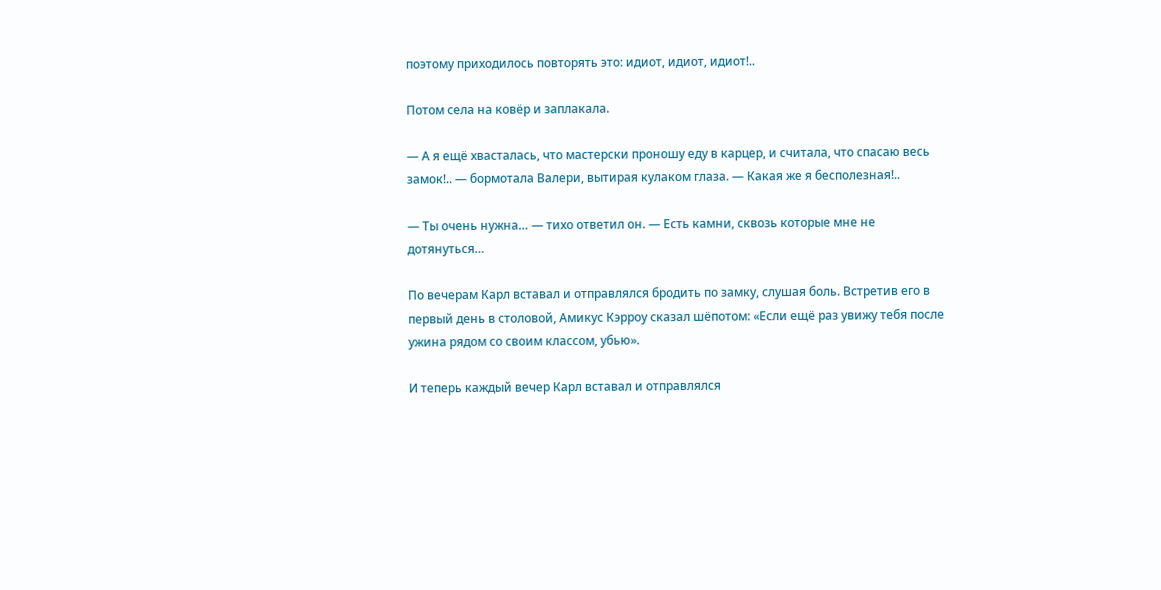поэтому приходилось повторять это: идиот, идиот, идиот!..

Потом села на ковёр и заплакала.

— А я ещё хвасталась, что мастерски проношу еду в карцер, и считала, что спасаю весь замок!.. — бормотала Валери, вытирая кулаком глаза. — Какая же я бесполезная!..

— Ты очень нужна… — тихо ответил он. — Есть камни, сквозь которые мне не дотянуться…

По вечерам Карл вставал и отправлялся бродить по замку, слушая боль. Встретив его в первый день в столовой, Амикус Кэрроу сказал шёпотом: «Если ещё раз увижу тебя после ужина рядом со своим классом, убью».

И теперь каждый вечер Карл вставал и отправлялся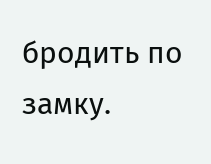бродить по замку.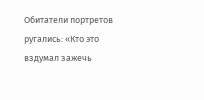Обитатели портретов ругались: «Кто это вздумал зажечь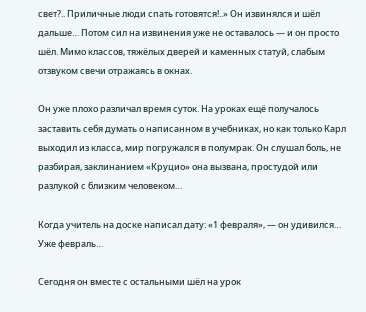свет?.. Приличные люди спать готовятся!..» Он извинялся и шёл дальше… Потом сил на извинения уже не оставалось — и он просто шёл. Мимо классов, тяжёлых дверей и каменных статуй, слабым отзвуком свечи отражаясь в окнах.

Он уже плохо различал время суток. На уроках ещё получалось заставить себя думать о написанном в учебниках, но как только Карл выходил из класса, мир погружался в полумрак. Он слушал боль, не разбирая, заклинанием «Круцио» она вызвана, простудой или разлукой с близким человеком…

Когда учитель на доске написал дату: «1 февраля», — он удивился… Уже февраль…

Сегодня он вместе с остальными шёл на урок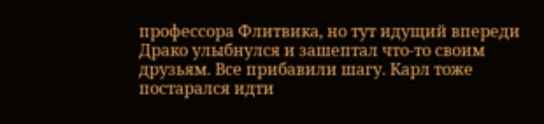профессора Флитвика, но тут идущий впереди Драко улыбнулся и зашептал что-то своим друзьям. Все прибавили шагу. Карл тоже постарался идти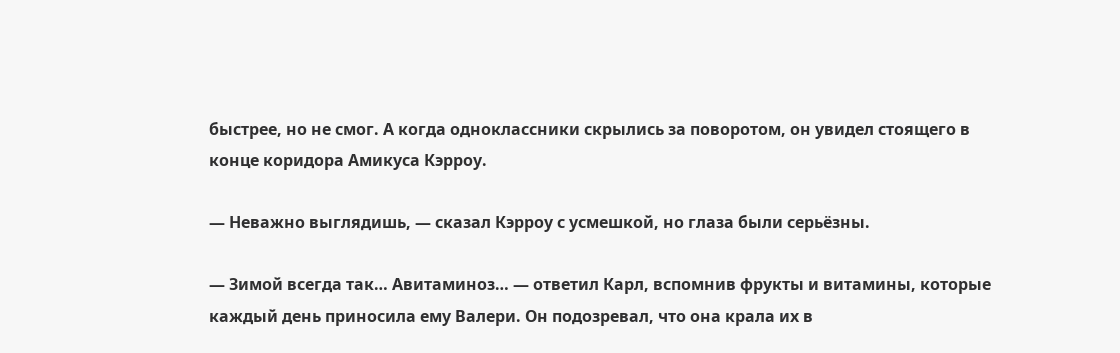быстрее, но не смог. А когда одноклассники скрылись за поворотом, он увидел стоящего в конце коридора Амикуса Кэрроу.

— Неважно выглядишь, — сказал Кэрроу с усмешкой, но глаза были серьёзны.

— Зимой всегда так… Авитаминоз… — ответил Карл, вспомнив фрукты и витамины, которые каждый день приносила ему Валери. Он подозревал, что она крала их в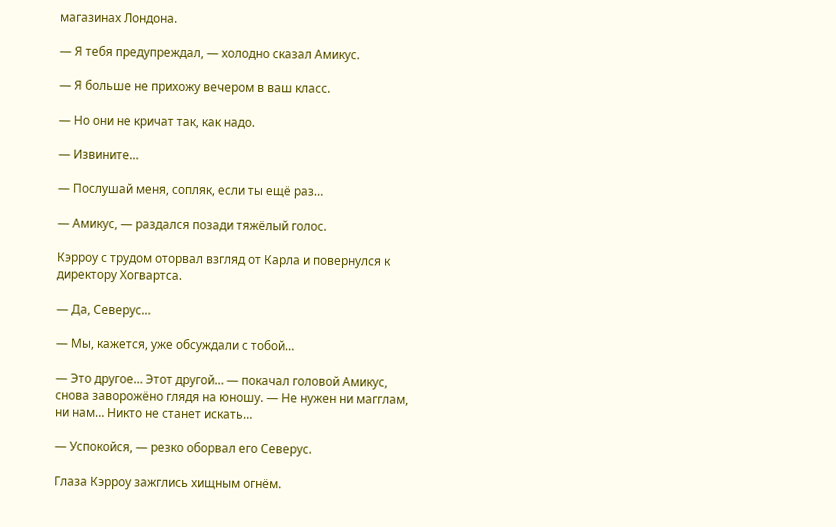магазинах Лондона.

— Я тебя предупреждал, — холодно сказал Амикус.

— Я больше не прихожу вечером в ваш класс.

— Но они не кричат так, как надо.

— Извините…

— Послушай меня, сопляк, если ты ещё раз…

— Амикус, — раздался позади тяжёлый голос.

Кэрроу с трудом оторвал взгляд от Карла и повернулся к директору Хогвартса.

— Да, Северус…

— Мы, кажется, уже обсуждали с тобой…

— Это другое… Этот другой… — покачал головой Амикус, снова заворожёно глядя на юношу. — Не нужен ни магглам, ни нам… Никто не станет искать…

— Успокойся, — резко оборвал его Северус.

Глаза Кэрроу зажглись хищным огнём.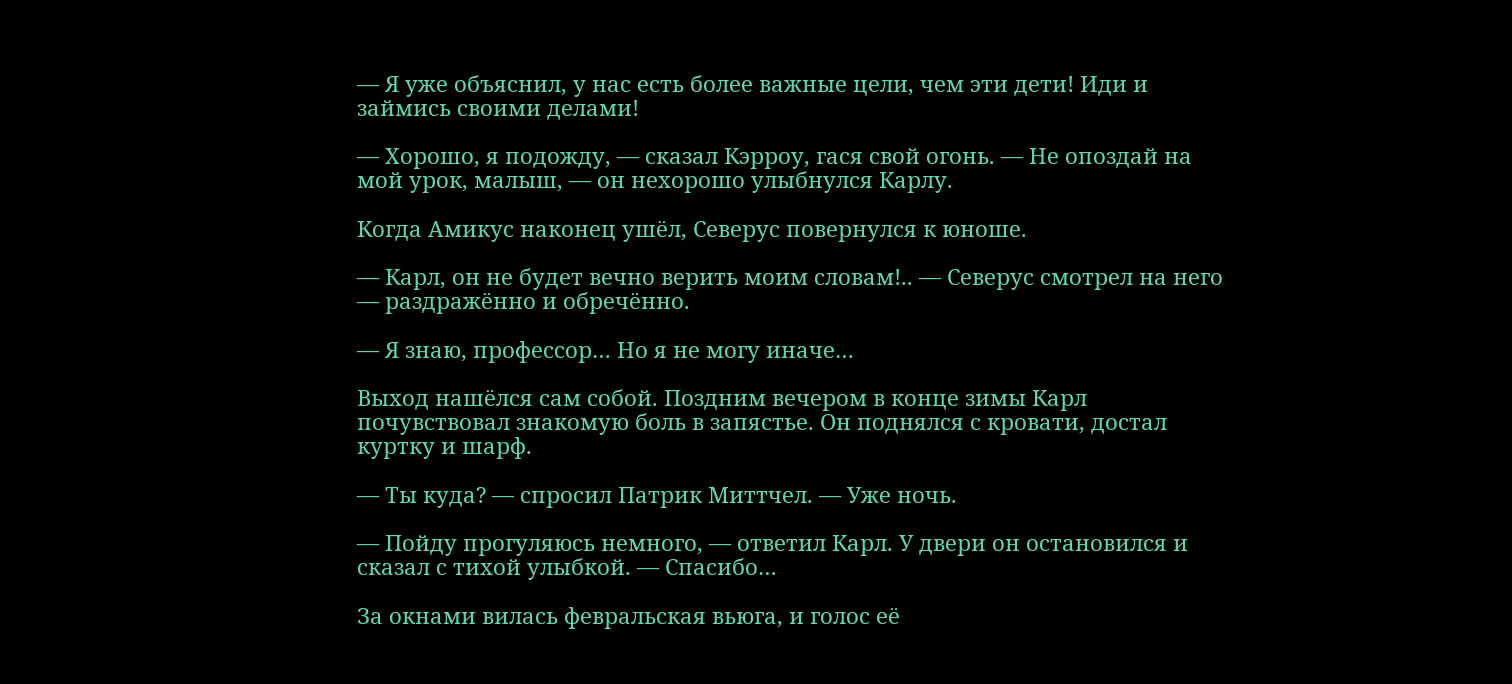— Я уже объяснил, у нас есть более важные цели, чем эти дети! Иди и займись своими делами!

— Хорошо, я подожду, — сказал Кэрроу, гася свой огонь. — Не опоздай на мой урок, малыш, — он нехорошо улыбнулся Карлу.

Когда Амикус наконец ушёл, Северус повернулся к юноше.

— Карл, он не будет вечно верить моим словам!.. — Северус смотрел на него — раздражённо и обречённо.

— Я знаю, профессор… Но я не могу иначе…

Выход нашёлся сам собой. Поздним вечером в конце зимы Карл почувствовал знакомую боль в запястье. Он поднялся с кровати, достал куртку и шарф.

— Ты куда? — спросил Патрик Миттчел. — Уже ночь.

— Пойду прогуляюсь немного, — ответил Карл. У двери он остановился и сказал с тихой улыбкой. — Спасибо…

За окнами вилась февральская вьюга, и голос её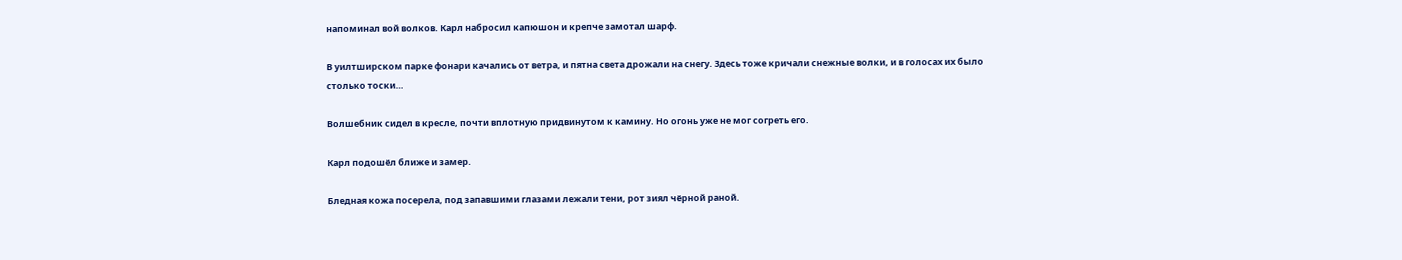напоминал вой волков. Карл набросил капюшон и крепче замотал шарф.

В уилтширском парке фонари качались от ветра, и пятна света дрожали на снегу. Здесь тоже кричали снежные волки, и в голосах их было столько тоски…

Волшебник сидел в кресле, почти вплотную придвинутом к камину. Но огонь уже не мог согреть его.

Карл подошёл ближе и замер.

Бледная кожа посерела, под запавшими глазами лежали тени, рот зиял чёрной раной.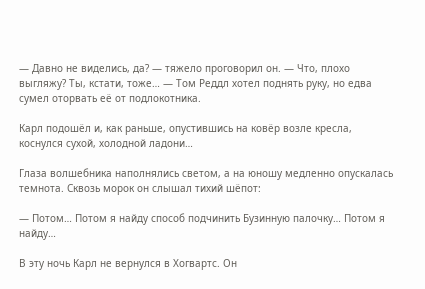— Давно не виделись, да? — тяжело проговорил он. — Что, плохо выгляжу? Ты, кстати, тоже… — Том Реддл хотел поднять руку, но едва сумел оторвать её от подлокотника.

Карл подошёл и, как раньше, опустившись на ковёр возле кресла, коснулся сухой, холодной ладони…

Глаза волшебника наполнялись светом, а на юношу медленно опускалась темнота. Сквозь морок он слышал тихий шёпот:

— Потом… Потом я найду способ подчинить Бузинную палочку… Потом я найду…

В эту ночь Карл не вернулся в Хогвартс. Он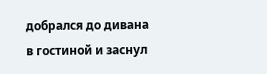добрался до дивана в гостиной и заснул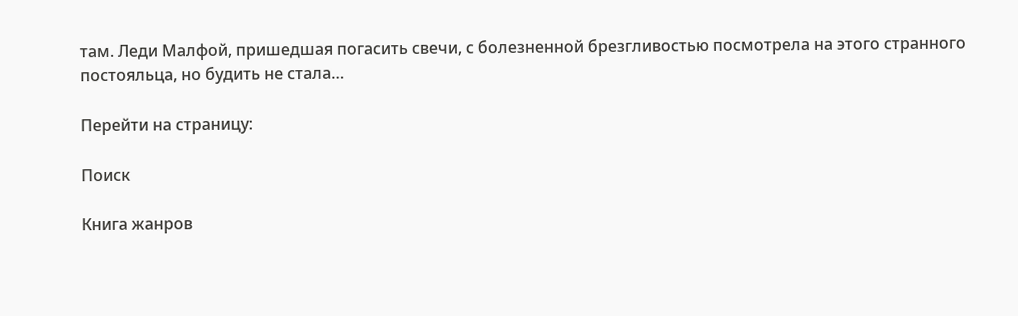там. Леди Малфой, пришедшая погасить свечи, с болезненной брезгливостью посмотрела на этого странного постояльца, но будить не стала…

Перейти на страницу:

Поиск

Книга жанров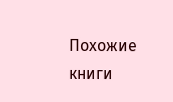Похожие книги